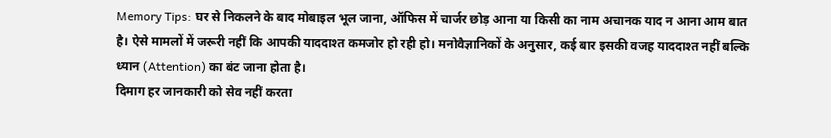Memory Tips: घर से निकलने के बाद मोबाइल भूल जाना, ऑफिस में चार्जर छोड़ आना या किसी का नाम अचानक याद न आना आम बात है। ऐसे मामलों में जरूरी नहीं कि आपकी याददाश्त कमजोर हो रही हो। मनोवैज्ञानिकों के अनुसार, कई बार इसकी वजह याददाश्त नहीं बल्कि ध्यान (Attention) का बंट जाना होता है।
दिमाग हर जानकारी को सेव नहीं करता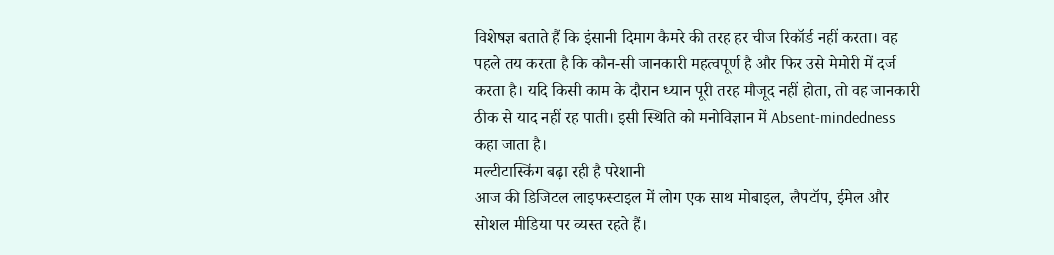विशेषज्ञ बताते हैं कि इंसानी दिमाग कैमरे की तरह हर चीज रिकॉर्ड नहीं करता। वह पहले तय करता है कि कौन-सी जानकारी महत्वपूर्ण है और फिर उसे मेमोरी में दर्ज करता है। यदि किसी काम के दौरान ध्यान पूरी तरह मौजूद नहीं होता, तो वह जानकारी ठीक से याद नहीं रह पाती। इसी स्थिति को मनोविज्ञान में Absent-mindedness कहा जाता है।
मल्टीटास्किंग बढ़ा रही है परेशानी
आज की डिजिटल लाइफस्टाइल में लोग एक साथ मोबाइल, लैपटॉप, ईमेल और सोशल मीडिया पर व्यस्त रहते हैं।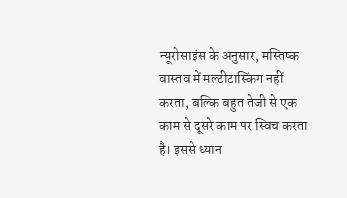न्यूरोसाइंस के अनुसार, मस्तिष्क वास्तव में मल्टीटास्किंग नहीं करता, बल्कि बहुत तेजी से एक काम से दूसरे काम पर स्विच करता है। इससे ध्यान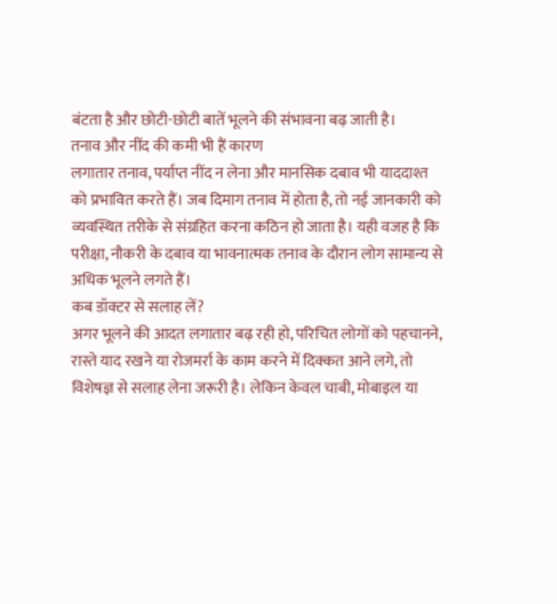बंटता है और छोटी-छोटी बातें भूलने की संभावना बढ़ जाती है।
तनाव और नींद की कमी भी हैं कारण
लगातार तनाव, पर्याप्त नींद न लेना और मानसिक दबाव भी याददाश्त को प्रभावित करते हैं। जब दिमाग तनाव में होता है, तो नई जानकारी को व्यवस्थित तरीके से संग्रहित करना कठिन हो जाता है। यही वजह है कि परीक्षा, नौकरी के दबाव या भावनात्मक तनाव के दौरान लोग सामान्य से अधिक भूलने लगते हैं।
कब डॉक्टर से सलाह लें?
अगर भूलने की आदत लगातार बढ़ रही हो, परिचित लोगों को पहचानने, रास्ते याद रखने या रोजमर्रा के काम करने में दिक्कत आने लगे, तो विशेषज्ञ से सलाह लेना जरूरी है। लेकिन केवल चाबी, मोबाइल या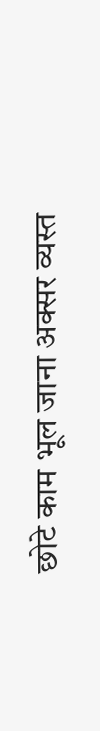छोटे काम भूल जाना अक्सर व्यस्त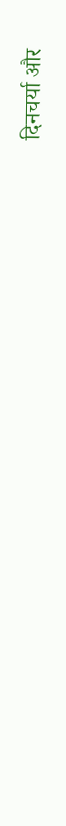दिनचर्या और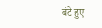बंटे हुए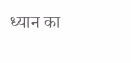ध्यान का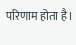परिणाम होता है।